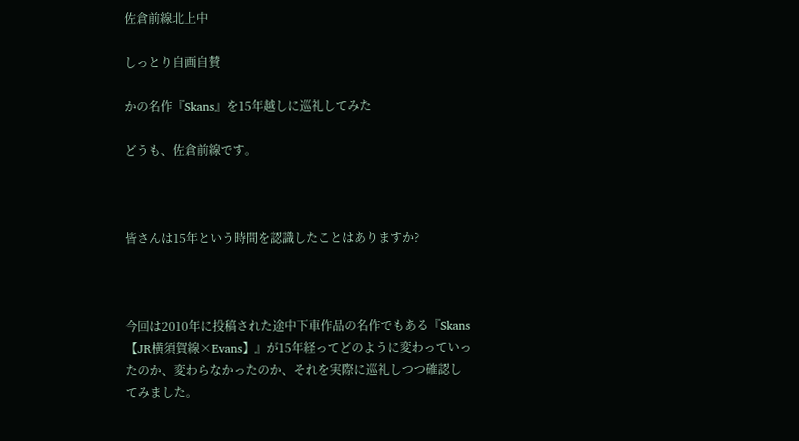佐倉前線北上中

しっとり自画自賛

かの名作『Skans』を15年越しに巡礼してみた

どうも、佐倉前線です。



皆さんは15年という時間を認識したことはありますか?



今回は2010年に投稿された途中下車作品の名作でもある『Skans【JR横須賀線×Evans】』が15年経ってどのように変わっていったのか、変わらなかったのか、それを実際に巡礼しつつ確認してみました。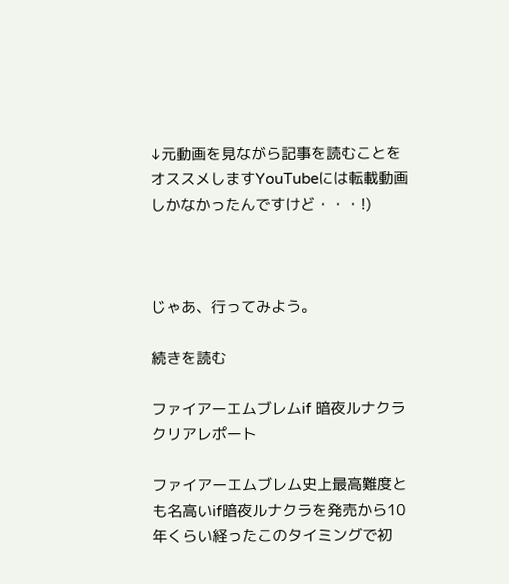↓元動画を見ながら記事を読むことをオススメしますYouTubeには転載動画しかなかったんですけど・・・!)



じゃあ、行ってみよう。

続きを読む

ファイアーエムブレムif 暗夜ルナクラクリアレポート

ファイアーエムブレム史上最高難度とも名高いif暗夜ルナクラを発売から10年くらい経ったこのタイミングで初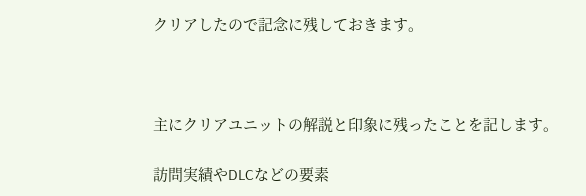クリアしたので記念に残しておきます。



主にクリアユニットの解説と印象に残ったことを記します。

訪問実績やDLCなどの要素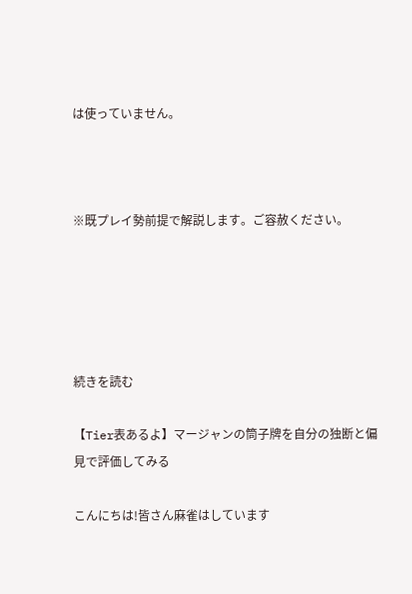は使っていません。



※既プレイ勢前提で解説します。ご容赦ください。





続きを読む

【Tier表あるよ】マージャンの筒子牌を自分の独断と偏見で評価してみる

こんにちは!皆さん麻雀はしています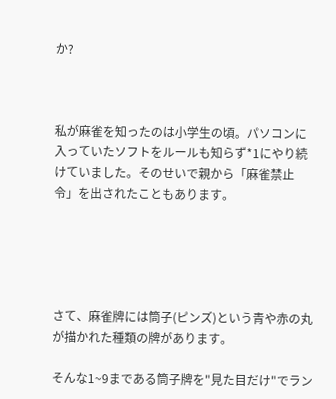か?



私が麻雀を知ったのは小学生の頃。パソコンに入っていたソフトをルールも知らず*1にやり続けていました。そのせいで親から「麻雀禁止令」を出されたこともあります。





さて、麻雀牌には筒子(ピンズ)という青や赤の丸が描かれた種類の牌があります。

そんな1~9まである筒子牌を"見た目だけ"でラン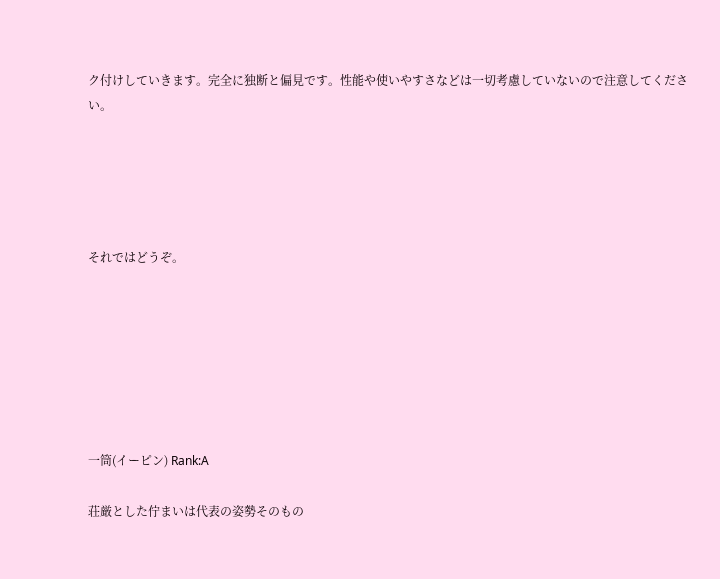ク付けしていきます。完全に独断と偏見です。性能や使いやすさなどは一切考慮していないので注意してください。





それではどうぞ。







一筒(イーピン) Rank:A

荘厳とした佇まいは代表の姿勢そのもの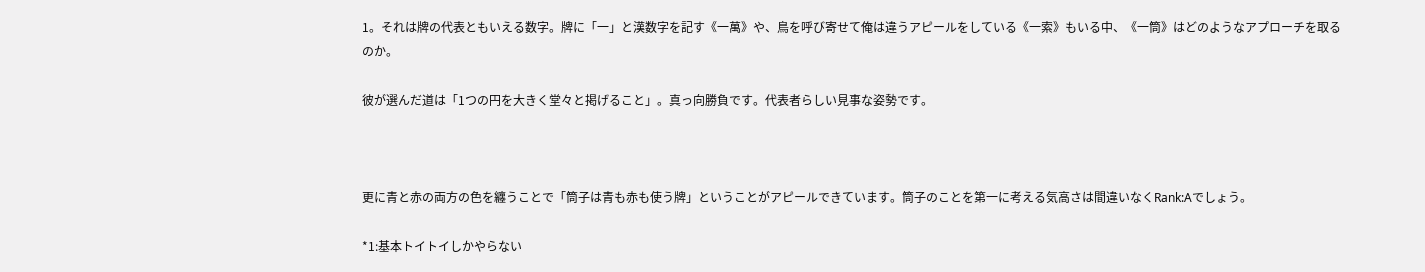1。それは牌の代表ともいえる数字。牌に「一」と漢数字を記す《一萬》や、鳥を呼び寄せて俺は違うアピールをしている《一索》もいる中、《一筒》はどのようなアプローチを取るのか。

彼が選んだ道は「1つの円を大きく堂々と掲げること」。真っ向勝負です。代表者らしい見事な姿勢です。



更に青と赤の両方の色を纏うことで「筒子は青も赤も使う牌」ということがアピールできています。筒子のことを第一に考える気高さは間違いなくRank:Aでしょう。

*1:基本トイトイしかやらない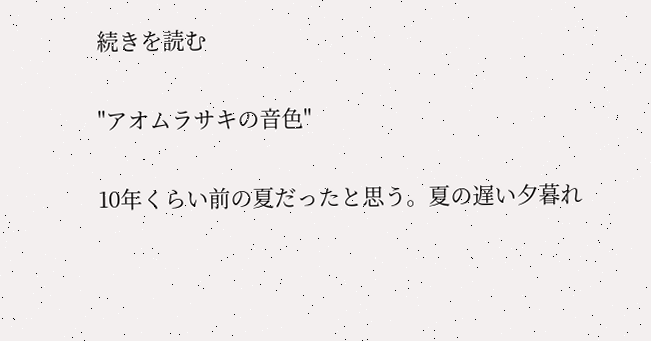続きを読む

"アオムラサキの音色"

10年くらい前の夏だったと思う。夏の遅い夕暮れ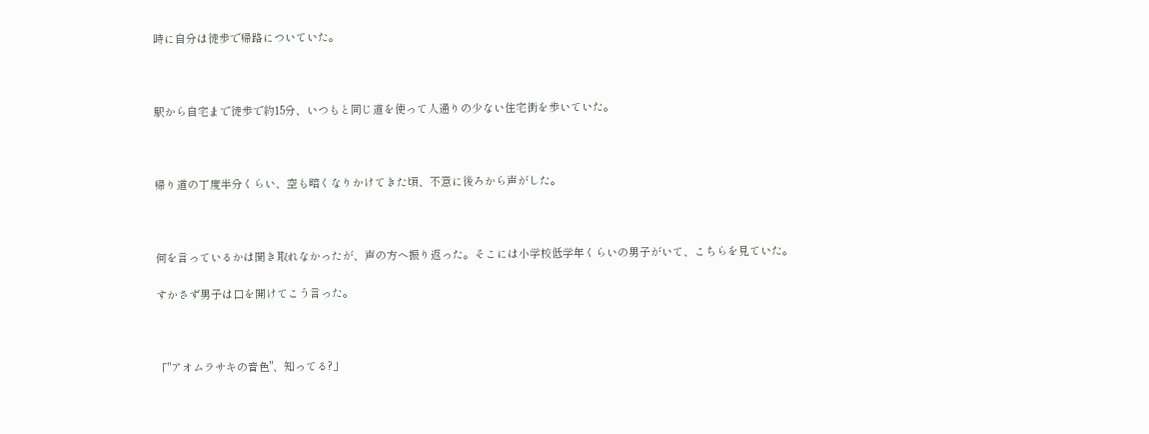時に自分は徒歩で帰路についていた。



駅から自宅まで徒歩で約15分、いつもと同じ道を使って人通りの少ない住宅街を歩いていた。



帰り道の丁度半分くらい、空も暗くなりかけてきた頃、不意に後ろから声がした。



何を言っているかは聞き取れなかったが、声の方へ振り返った。そこには小学校低学年くらいの男子がいて、こちらを見ていた。

すかさず男子は口を開けてこう言った。



「"アオムラサキの音色"、知ってる?」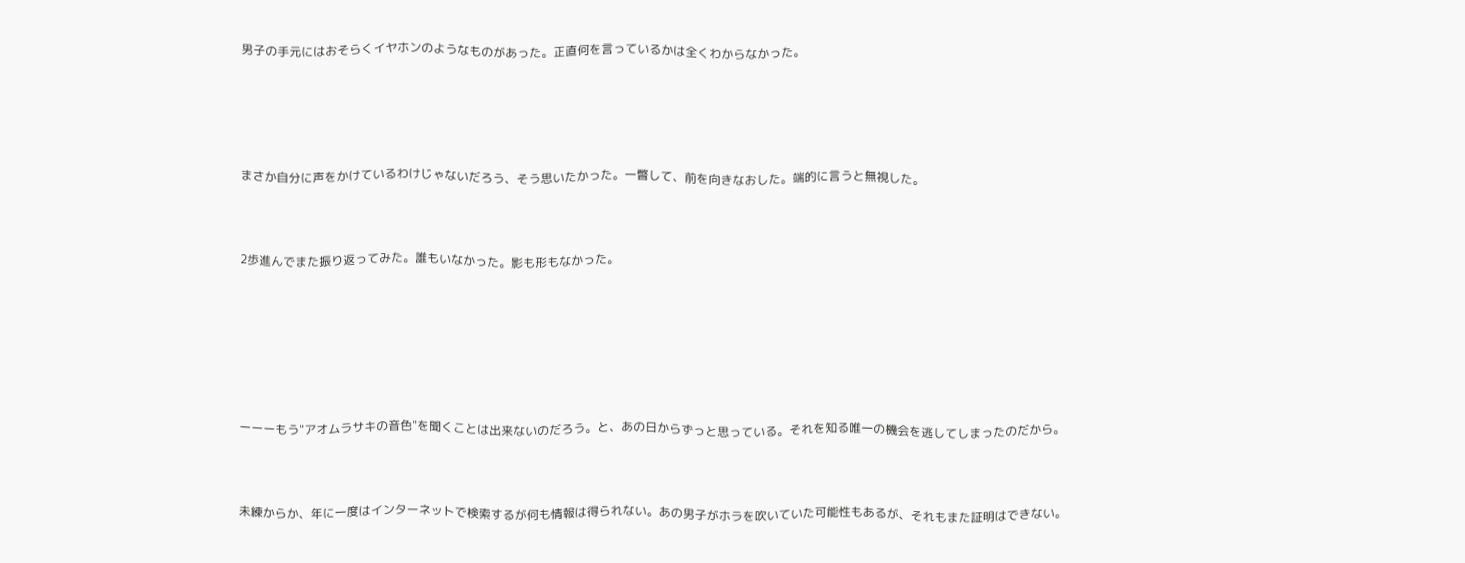男子の手元にはおそらくイヤホンのようなものがあった。正直何を言っているかは全くわからなかった。





まさか自分に声をかけているわけじゃないだろう、そう思いたかった。一瞥して、前を向きなおした。端的に言うと無視した。



2歩進んでまた振り返ってみた。誰もいなかった。影も形もなかった。







ーーーもう"アオムラサキの音色"を聞くことは出来ないのだろう。と、あの日からずっと思っている。それを知る唯一の機会を逃してしまったのだから。



未練からか、年に一度はインターネットで検索するが何も情報は得られない。あの男子がホラを吹いていた可能性もあるが、それもまた証明はできない。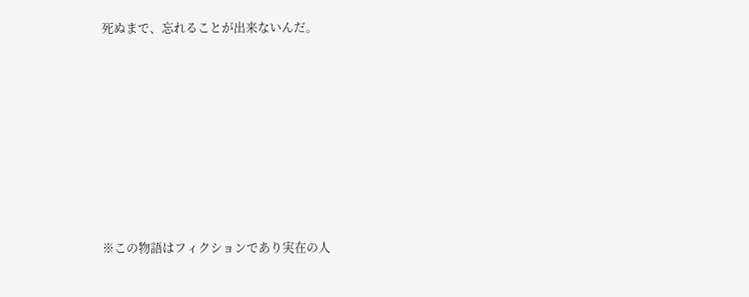死ぬまで、忘れることが出来ないんだ。









※この物語はフィクションであり実在の人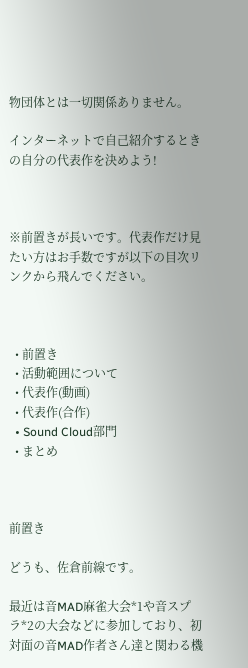物団体とは一切関係ありません。

インターネットで自己紹介するときの自分の代表作を決めよう!



※前置きが長いです。代表作だけ見たい方はお手数ですが以下の目次リンクから飛んでください。



  • 前置き
  • 活動範囲について
  • 代表作(動画)
  • 代表作(合作)
  • Sound Cloud部門
  • まとめ



前置き

どうも、佐倉前線です。

最近は音MAD麻雀大会*1や音スプラ*2の大会などに参加しており、初対面の音MAD作者さん達と関わる機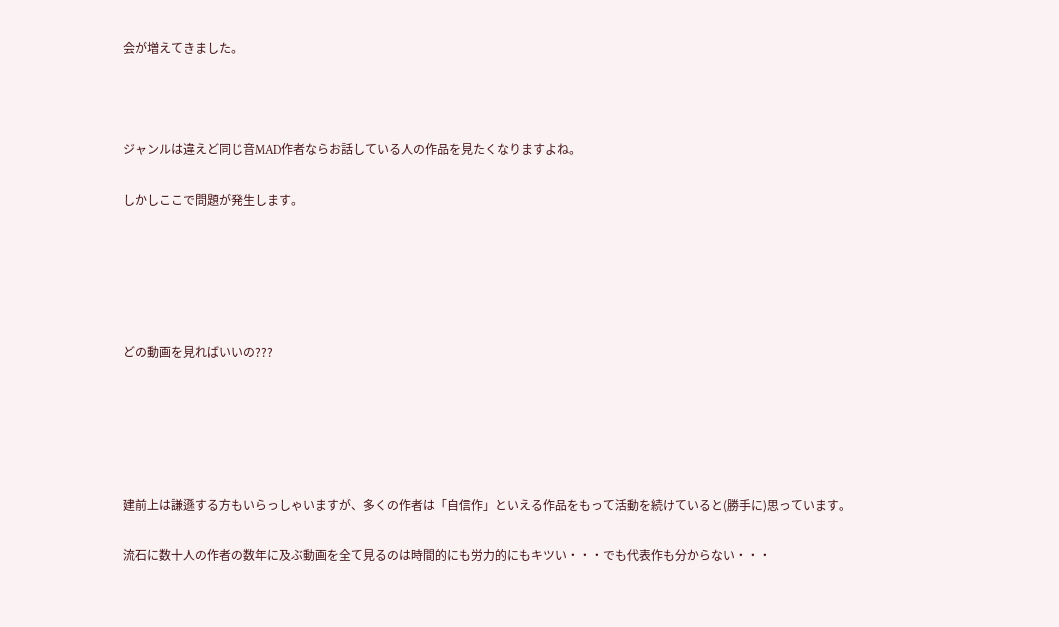会が増えてきました。



ジャンルは違えど同じ音MAD作者ならお話している人の作品を見たくなりますよね。

しかしここで問題が発生します。





どの動画を見ればいいの???





建前上は謙遜する方もいらっしゃいますが、多くの作者は「自信作」といえる作品をもって活動を続けていると(勝手に)思っています。

流石に数十人の作者の数年に及ぶ動画を全て見るのは時間的にも労力的にもキツい・・・でも代表作も分からない・・・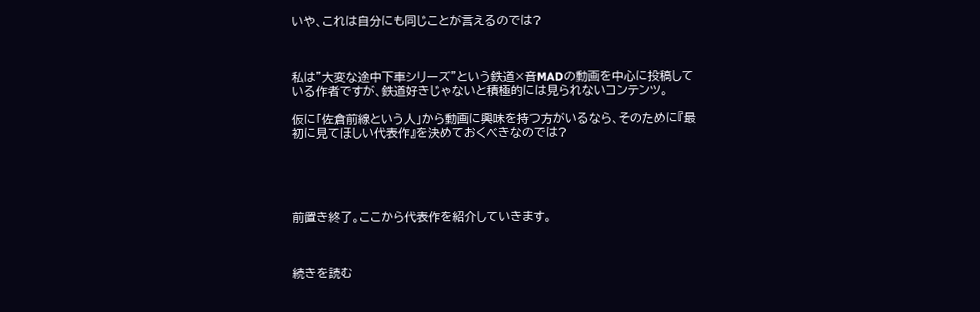いや、これは自分にも同じことが言えるのでは?



私は"大変な途中下車シリーズ"という鉄道×音MADの動画を中心に投稿している作者ですが、鉄道好きじゃないと積極的には見られないコンテンツ。

仮に「佐倉前線という人」から動画に興味を持つ方がいるなら、そのために『最初に見てほしい代表作』を決めておくべきなのでは?





前置き終了。ここから代表作を紹介していきます。



続きを読む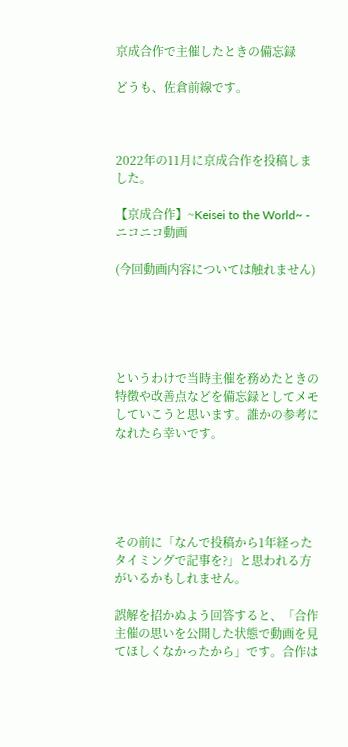京成合作で主催したときの備忘録

どうも、佐倉前線です。



2022年の11月に京成合作を投稿しました。

【京成合作】~Keisei to the World~ - ニコニコ動画

(今回動画内容については触れません)





というわけで当時主催を務めたときの特徴や改善点などを備忘録としてメモしていこうと思います。誰かの参考になれたら幸いです。





その前に「なんで投稿から1年経ったタイミングで記事を?」と思われる方がいるかもしれません。

誤解を招かぬよう回答すると、「合作主催の思いを公開した状態で動画を見てほしくなかったから」です。合作は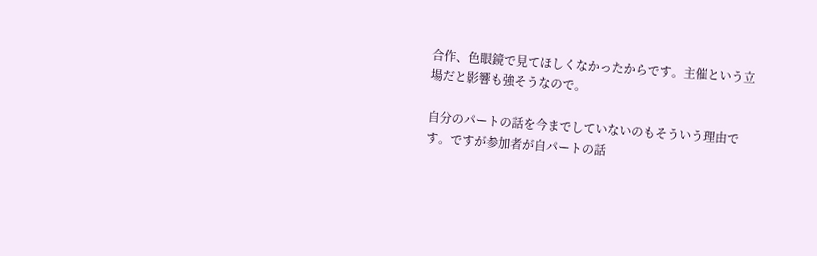合作、色眼鏡で見てほしくなかったからです。主催という立場だと影響も強そうなので。

自分のパートの話を今までしていないのもそういう理由です。ですが参加者が自パートの話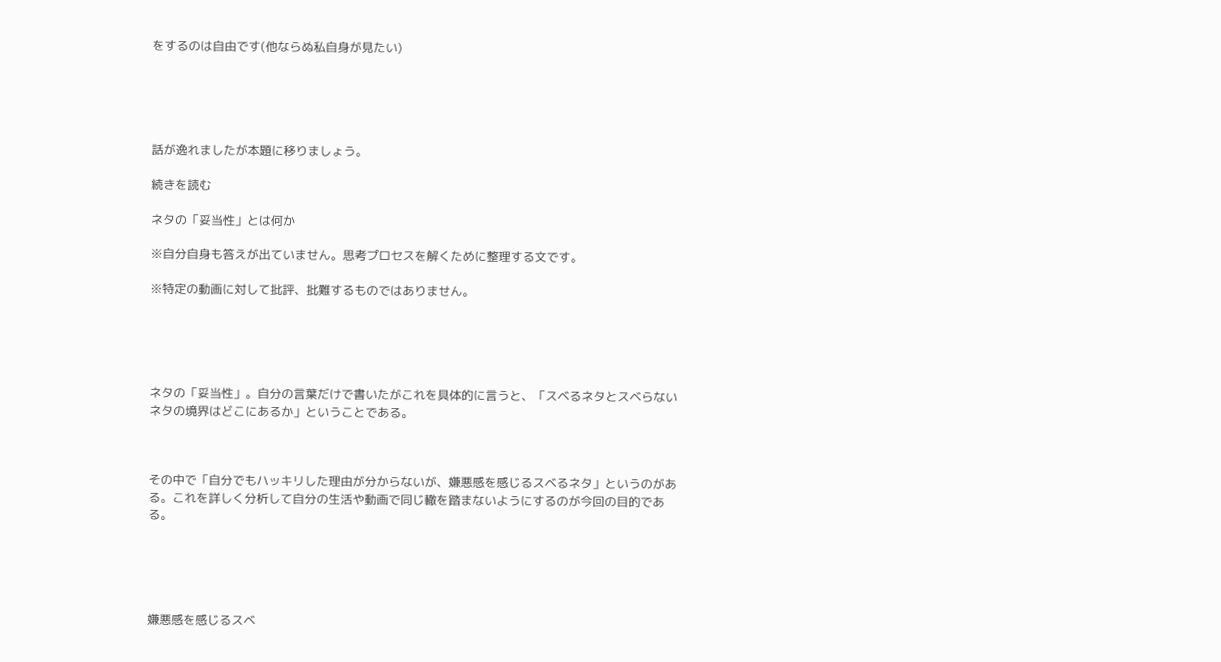をするのは自由です(他ならぬ私自身が見たい)





話が逸れましたが本題に移りましょう。

続きを読む

ネタの「妥当性」とは何か

※自分自身も答えが出ていません。思考プロセスを解くために整理する文です。

※特定の動画に対して批評、批難するものではありません。





ネタの「妥当性」。自分の言葉だけで書いたがこれを具体的に言うと、「スベるネタとスベらないネタの境界はどこにあるか」ということである。



その中で「自分でもハッキリした理由が分からないが、嫌悪感を感じるスベるネタ」というのがある。これを詳しく分析して自分の生活や動画で同じ轍を踏まないようにするのが今回の目的である。





嫌悪感を感じるスベ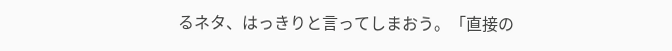るネタ、はっきりと言ってしまおう。「直接の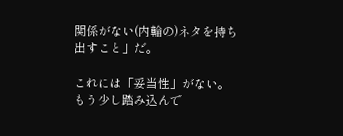関係がない(内輪の)ネタを持ち出すこと」だ。

これには「妥当性」がない。もう少し踏み込んで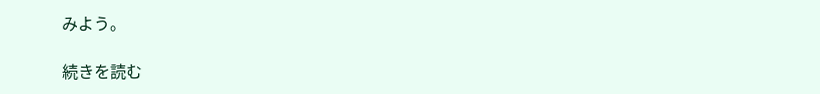みよう。

続きを読む